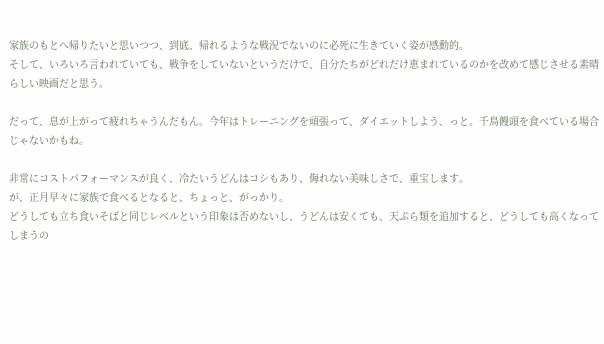家族のもとへ帰りたいと思いつつ、到底、帰れるような戦況でないのに必死に生きていく姿が感動的。
そして、いろいろ言われていても、戦争をしていないというだけで、自分たちがどれだけ恵まれているのかを改めて感じさせる素晴らしい映画だと思う。

だって、息が上がって疲れちゃうんだもん。今年はトレーニングを頑張って、ダイエットしよう、っと。千鳥饅頭を食べている場合じゃないかもね。

非常にコストパフォーマンスが良く、冷たいうどんはコシもあり、侮れない美味しさで、重宝します。
が、正月早々に家族で食べるとなると、ちょっと、がっかり。
どうしても立ち食いそばと同じレベルという印象は否めないし、うどんは安くても、天ぷら類を追加すると、どうしても高くなってしまうの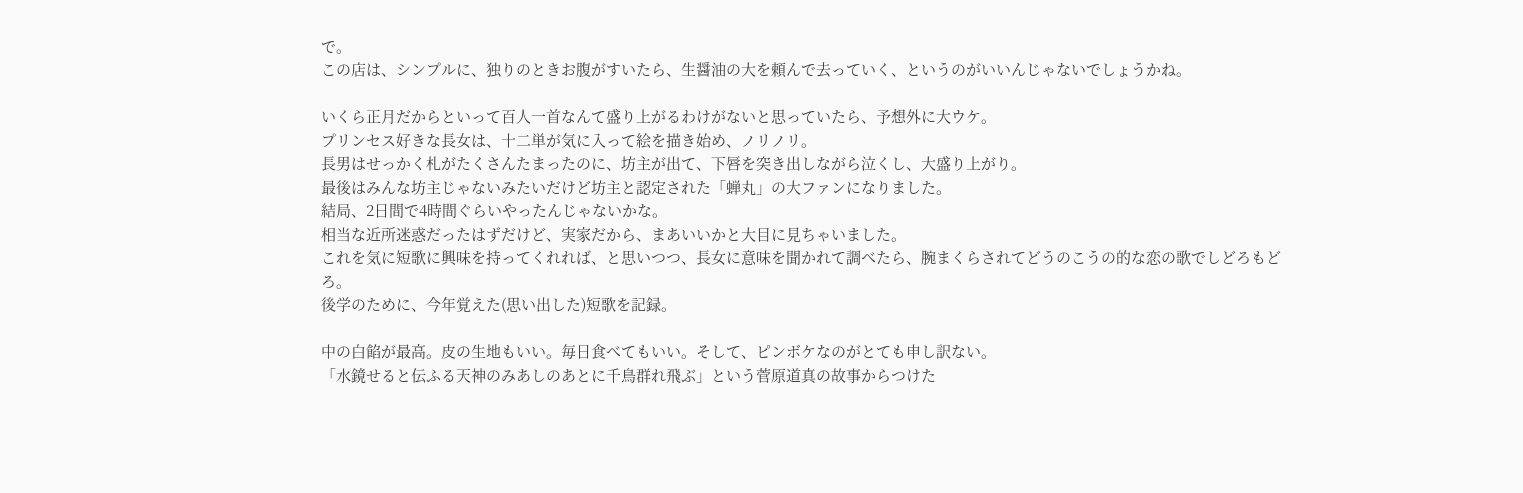で。
この店は、シンプルに、独りのときお腹がすいたら、生醤油の大を頼んで去っていく、というのがいいんじゃないでしょうかね。

いくら正月だからといって百人一首なんて盛り上がるわけがないと思っていたら、予想外に大ウケ。
プリンセス好きな長女は、十二単が気に入って絵を描き始め、ノリノリ。
長男はせっかく札がたくさんたまったのに、坊主が出て、下唇を突き出しながら泣くし、大盛り上がり。
最後はみんな坊主じゃないみたいだけど坊主と認定された「蝉丸」の大ファンになりました。
結局、2日間で4時間ぐらいやったんじゃないかな。
相当な近所迷惑だったはずだけど、実家だから、まあいいかと大目に見ちゃいました。
これを気に短歌に興味を持ってくれれば、と思いつつ、長女に意味を聞かれて調べたら、腕まくらされてどうのこうの的な恋の歌でしどろもどろ。
後学のために、今年覚えた(思い出した)短歌を記録。

中の白餡が最高。皮の生地もいい。毎日食べてもいい。そして、ピンボケなのがとても申し訳ない。
「水鏡せると伝ふる天神のみあしのあとに千鳥群れ飛ぶ」という菅原道真の故事からつけた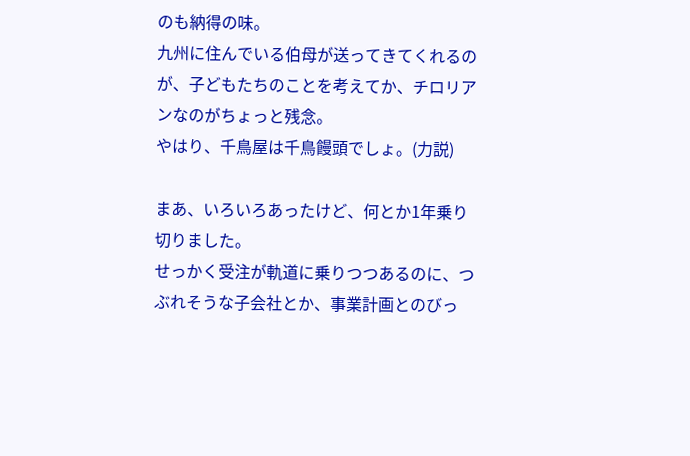のも納得の味。
九州に住んでいる伯母が送ってきてくれるのが、子どもたちのことを考えてか、チロリアンなのがちょっと残念。
やはり、千鳥屋は千鳥饅頭でしょ。(力説)

まあ、いろいろあったけど、何とか1年乗り切りました。
せっかく受注が軌道に乗りつつあるのに、つぶれそうな子会社とか、事業計画とのびっ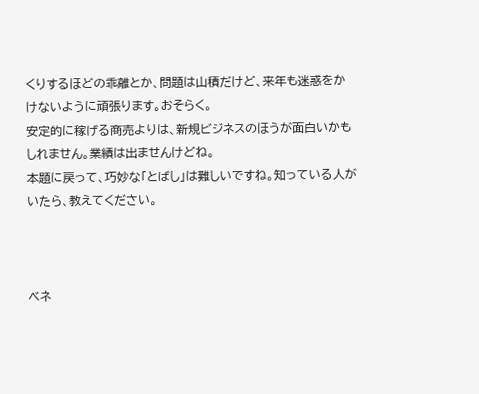くりするほどの乖離とか、問題は山積だけど、来年も迷惑をかけないように頑張ります。おそらく。
安定的に稼げる商売よりは、新規ビジネスのほうが面白いかもしれません。業績は出ませんけどね。
本題に戻って、巧妙な「とばし」は難しいですね。知っている人がいたら、教えてください。



ベネ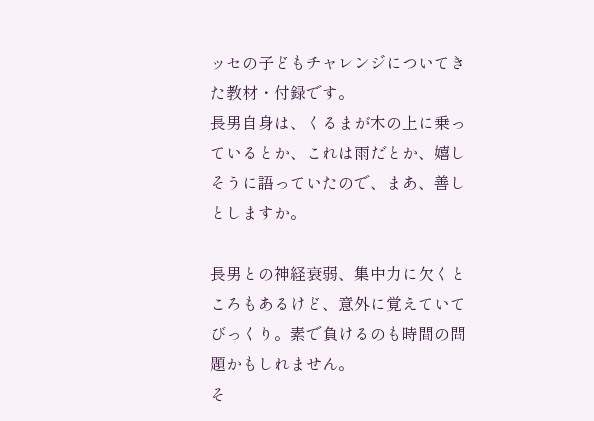ッセの子どもチャレンジについてきた教材・付録です。
長男自身は、くるまが木の上に乗っているとか、これは雨だとか、嬉しそうに語っていたので、まあ、善しとしますか。

長男との神経衰弱、集中力に欠くところもあるけど、意外に覚えていてびっくり。素で負けるのも時間の問題かもしれません。
そ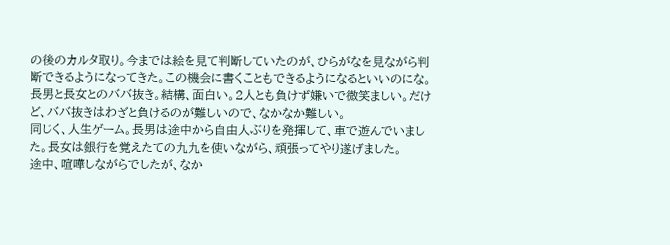の後のカルタ取り。今までは絵を見て判断していたのが、ひらがなを見ながら判断できるようになってきた。この機会に書くこともできるようになるといいのにな。
長男と長女とのババ抜き。結構、面白い。2人とも負けず嫌いで微笑ましい。だけど、ババ抜きはわざと負けるのが難しいので、なかなか難しい。
同じく、人生ゲーム。長男は途中から自由人ぶりを発揮して、車で遊んでいました。長女は銀行を覚えたての九九を使いながら、頑張ってやり遂げました。
途中、喧嘩しながらでしたが、なか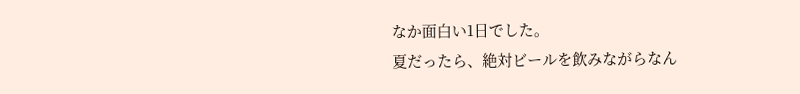なか面白い1日でした。
夏だったら、絶対ビールを飲みながらなん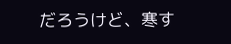だろうけど、寒す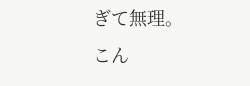ぎて無理。
こん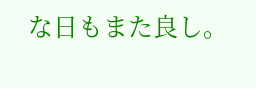な日もまた良し。